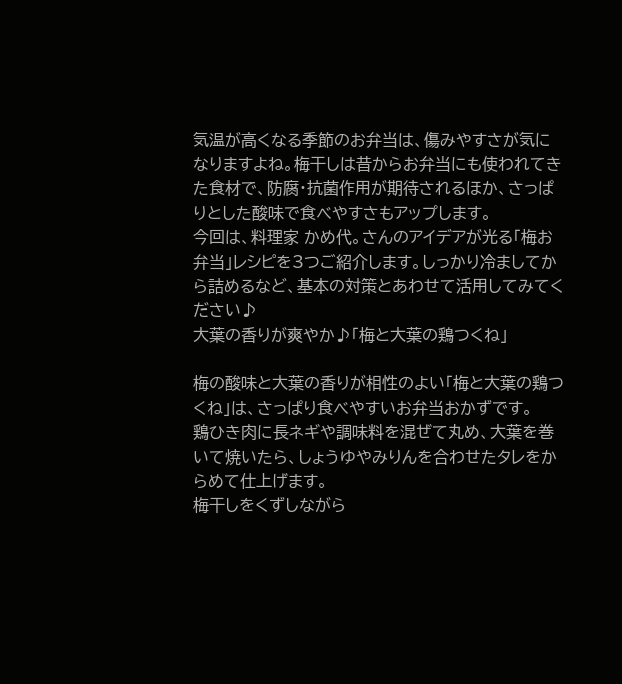気温が高くなる季節のお弁当は、傷みやすさが気になりますよね。梅干しは昔からお弁当にも使われてきた食材で、防腐・抗菌作用が期待されるほか、さっぱりとした酸味で食べやすさもアップします。
今回は、料理家 かめ代。さんのアイデアが光る「梅お弁当」レシピを3つご紹介します。しっかり冷ましてから詰めるなど、基本の対策とあわせて活用してみてください♪
大葉の香りが爽やか♪「梅と大葉の鶏つくね」

梅の酸味と大葉の香りが相性のよい「梅と大葉の鶏つくね」は、さっぱり食べやすいお弁当おかずです。
鶏ひき肉に長ネギや調味料を混ぜて丸め、大葉を巻いて焼いたら、しょうゆやみりんを合わせたタレをからめて仕上げます。
梅干しをくずしながら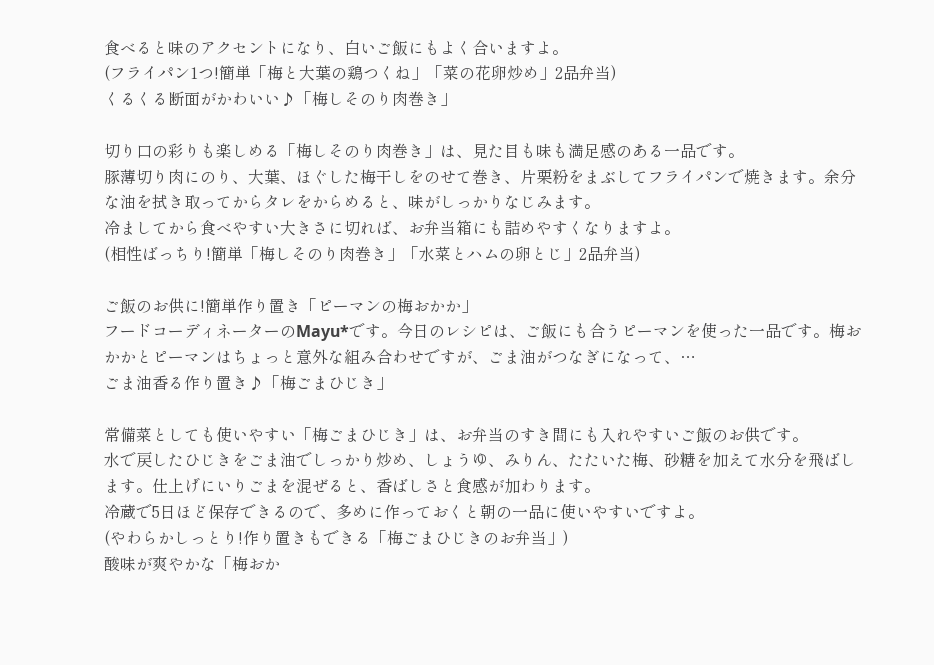食べると味のアクセントになり、白いご飯にもよく合いますよ。
(フライパン1つ!簡単「梅と大葉の鶏つくね」「菜の花卵炒め」2品弁当)
くるくる断面がかわいい♪「梅しそのり肉巻き」

切り口の彩りも楽しめる「梅しそのり肉巻き」は、見た目も味も満足感のある一品です。
豚薄切り肉にのり、大葉、ほぐした梅干しをのせて巻き、片栗粉をまぶしてフライパンで焼きます。余分な油を拭き取ってからタレをからめると、味がしっかりなじみます。
冷ましてから食べやすい大きさに切れば、お弁当箱にも詰めやすくなりますよ。
(相性ばっちり!簡単「梅しそのり肉巻き」「水菜とハムの卵とじ」2品弁当)

ご飯のお供に!簡単作り置き「ピーマンの梅おかか」
フードコーディネーターのMayu*です。今日のレシピは、ご飯にも合うピーマンを使った一品です。梅おかかとピーマンはちょっと意外な組み合わせですが、ごま油がつなぎになって、…
ごま油香る作り置き♪「梅ごまひじき」

常備菜としても使いやすい「梅ごまひじき」は、お弁当のすき間にも入れやすいご飯のお供です。
水で戻したひじきをごま油でしっかり炒め、しょうゆ、みりん、たたいた梅、砂糖を加えて水分を飛ばします。仕上げにいりごまを混ぜると、香ばしさと食感が加わります。
冷蔵で5日ほど保存できるので、多めに作っておくと朝の一品に使いやすいですよ。
(やわらかしっとり!作り置きもできる「梅ごまひじきのお弁当」)
酸味が爽やかな「梅おか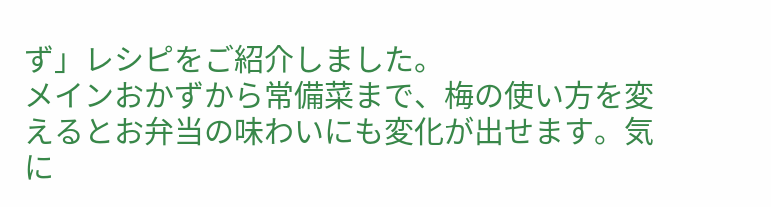ず」レシピをご紹介しました。
メインおかずから常備菜まで、梅の使い方を変えるとお弁当の味わいにも変化が出せます。気に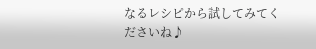なるレシピから試してみてくださいね♪